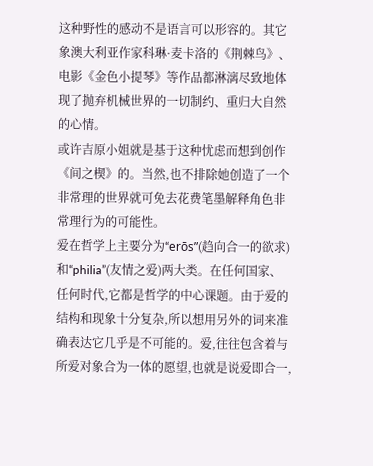这种野性的感动不是语言可以形容的。其它象澳大利亚作家科琳·麦卡洛的《荆棘鸟》、电影《金色小提琴》等作品都淋漓尽致地体现了抛弃机械世界的一切制约、重归大自然的心情。
或许吉原小姐就是基于这种忧虑而想到创作《间之楔》的。当然,也不排除她创造了一个非常理的世界就可免去花费笔墨解释角色非常理行为的可能性。
爱在哲学上主要分为“erōs”(趋向合一的欲求)和“philia”(友情之爱)两大类。在任何国家、任何时代,它都是哲学的中心课题。由于爱的结构和现象十分复杂,所以想用另外的词来准确表达它几乎是不可能的。爱,往往包含着与所爱对象合为一体的愿望,也就是说爱即合一,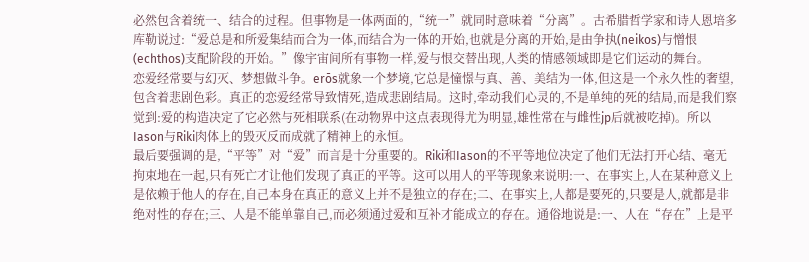必然包含着统一、结合的过程。但事物是一体两面的,“统一”就同时意味着“分离”。古希腊哲学家和诗人恩培多库勒说过:“爱总是和所爱集结而合为一体,而结合为一体的开始,也就是分离的开始,是由争执(neikos)与憎恨(echthos)支配阶段的开始。”像宇宙间所有事物一样,爱与恨交替出现,人类的情感领域即是它们运动的舞台。
恋爱经常要与幻灭、梦想做斗争。erōs就象一个梦境,它总是憧憬与真、善、美结为一体,但这是一个永久性的奢望,包含着悲剧色彩。真正的恋爱经常导致情死,造成悲剧结局。这时,牵动我们心灵的,不是单纯的死的结局,而是我们察觉到:爱的构造决定了它必然与死相联系(在动物界中这点表现得尤为明显,雄性常在与雌性jp后就被吃掉)。所以Iason与Riki肉体上的毁灭反而成就了精神上的永恒。
最后要强调的是,“平等”对“爱”而言是十分重要的。Riki和Iason的不平等地位决定了他们无法打开心结、毫无拘束地在一起,只有死亡才让他们发现了真正的平等。这可以用人的平等现象来说明:一、在事实上,人在某种意义上是依赖于他人的存在,自己本身在真正的意义上并不是独立的存在;二、在事实上,人都是要死的,只要是人,就都是非绝对性的存在;三、人是不能单靠自己,而必须通过爱和互补才能成立的存在。通俗地说是:一、人在“存在”上是平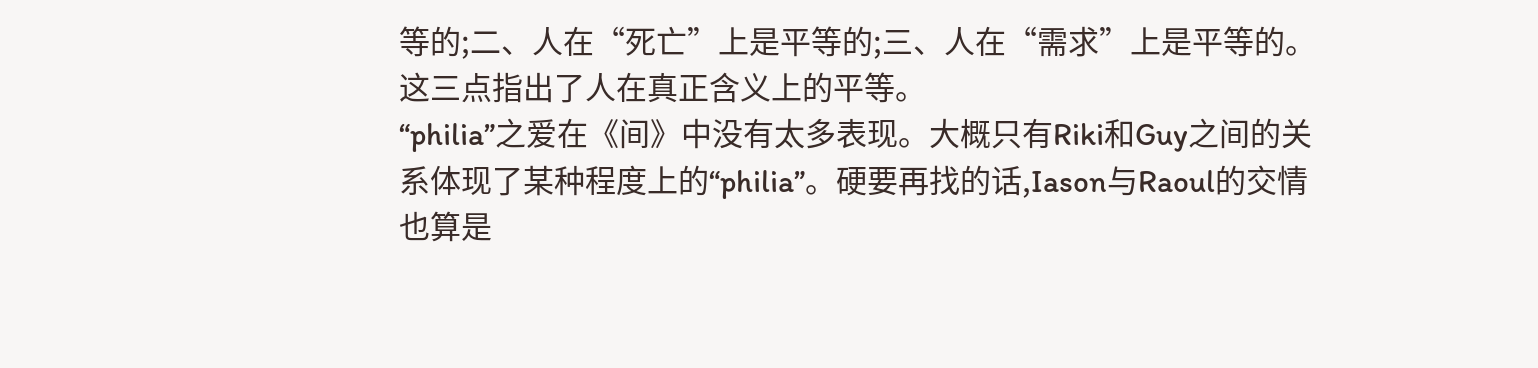等的;二、人在“死亡”上是平等的;三、人在“需求”上是平等的。这三点指出了人在真正含义上的平等。
“philia”之爱在《间》中没有太多表现。大概只有Riki和Guy之间的关系体现了某种程度上的“philia”。硬要再找的话,Iason与Raoul的交情也算是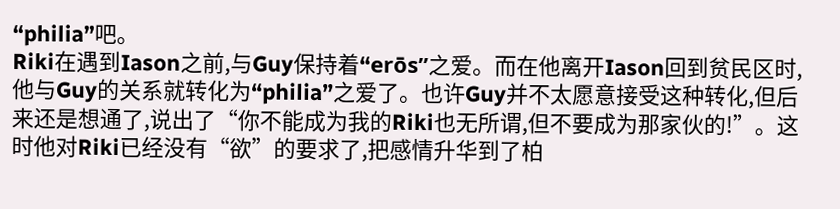“philia”吧。
Riki在遇到Iason之前,与Guy保持着“erōs”之爱。而在他离开Iason回到贫民区时,他与Guy的关系就转化为“philia”之爱了。也许Guy并不太愿意接受这种转化,但后来还是想通了,说出了“你不能成为我的Riki也无所谓,但不要成为那家伙的!”。这时他对Riki已经没有“欲”的要求了,把感情升华到了柏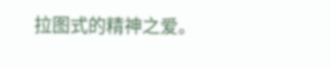拉图式的精神之爱。